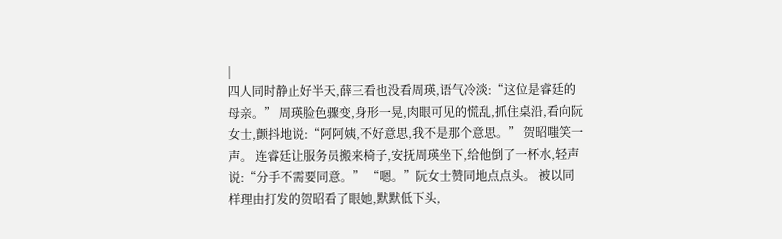|
四人同时静止好半天,薛三看也没看周瑛,语气冷淡:“这位是睿廷的母亲。” 周瑛脸色骤变,身形一晃,肉眼可见的慌乱,抓住桌沿,看向阮女士,颤抖地说:“阿阿姨,不好意思,我不是那个意思。” 贺昭嗤笑一声。 连睿廷让服务员搬来椅子,安抚周瑛坐下,给他倒了一杯水,轻声说:“分手不需要同意。” “嗯。”阮女士赞同地点点头。 被以同样理由打发的贺昭看了眼她,默默低下头,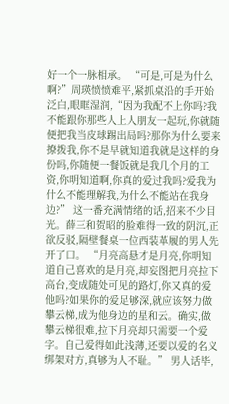好一个一脉相承。 “可是,可是为什么啊?”周瑛愤愤难平,紧抓桌沿的手开始泛白,眼眶湿润,“因为我配不上你吗?我不能跟你那些人上人朋友一起玩,你就随便把我当皮球踢出局吗?那你为什么要来撩拨我,你不是早就知道我就是这样的身份吗,你随便一餐饭就是我几个月的工资,你明知道啊,你真的爱过我吗?爱我为什么不能理解我,为什么不能站在我身边?” 这一番充满情绪的话,招来不少目光。薛三和贺昭的脸难得一致的阴沉,正欲反驳,隔壁餐桌一位西装革履的男人先开了口。 “月亮高悬才是月亮,你明知道自己喜欢的是月亮,却妄图把月亮拉下高台,变成随处可见的路灯,你又真的爱他吗?如果你的爱足够深,就应该努力做攀云梯,成为他身边的星和云。确实,做攀云梯很难,拉下月亮却只需要一个爱字。自己爱得如此浅薄,还要以爱的名义绑架对方,真够为人不耻。” 男人话毕,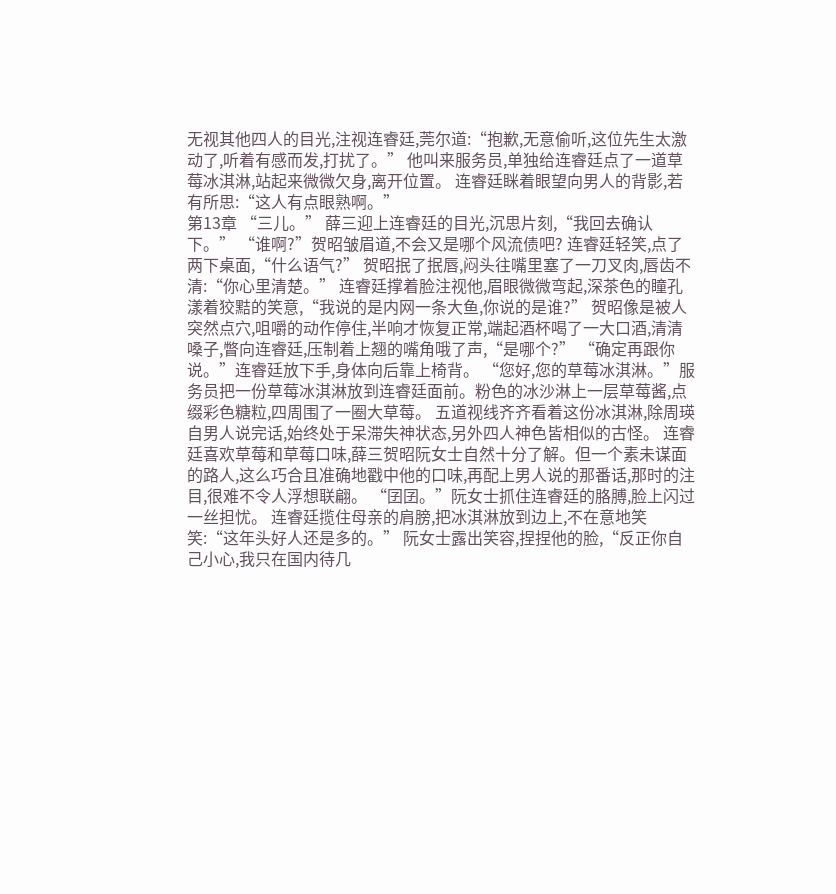无视其他四人的目光,注视连睿廷,莞尔道:“抱歉,无意偷听,这位先生太激动了,听着有感而发,打扰了。” 他叫来服务员,单独给连睿廷点了一道草莓冰淇淋,站起来微微欠身,离开位置。 连睿廷眯着眼望向男人的背影,若有所思:“这人有点眼熟啊。”
第13章 “三儿。” 薛三迎上连睿廷的目光,沉思片刻,“我回去确认下。” “谁啊?”贺昭皱眉道,不会又是哪个风流债吧? 连睿廷轻笑,点了两下桌面,“什么语气?” 贺昭抿了抿唇,闷头往嘴里塞了一刀叉肉,唇齿不清:“你心里清楚。” 连睿廷撑着脸注视他,眉眼微微弯起,深茶色的瞳孔漾着狡黠的笑意,“我说的是内网一条大鱼,你说的是谁?” 贺昭像是被人突然点穴,咀嚼的动作停住,半响才恢复正常,端起酒杯喝了一大口酒,清清嗓子,瞥向连睿廷,压制着上翘的嘴角哦了声,“是哪个?” “确定再跟你说。”连睿廷放下手,身体向后靠上椅背。 “您好,您的草莓冰淇淋。”服务员把一份草莓冰淇淋放到连睿廷面前。粉色的冰沙淋上一层草莓酱,点缀彩色糖粒,四周围了一圈大草莓。 五道视线齐齐看着这份冰淇淋,除周瑛自男人说完话,始终处于呆滞失神状态,另外四人神色皆相似的古怪。 连睿廷喜欢草莓和草莓口味,薛三贺昭阮女士自然十分了解。但一个素未谋面的路人,这么巧合且准确地戳中他的口味,再配上男人说的那番话,那时的注目,很难不令人浮想联翩。 “囝囝。”阮女士抓住连睿廷的胳膊,脸上闪过一丝担忧。 连睿廷揽住母亲的肩膀,把冰淇淋放到边上,不在意地笑笑:“这年头好人还是多的。” 阮女士露出笑容,捏捏他的脸,“反正你自己小心,我只在国内待几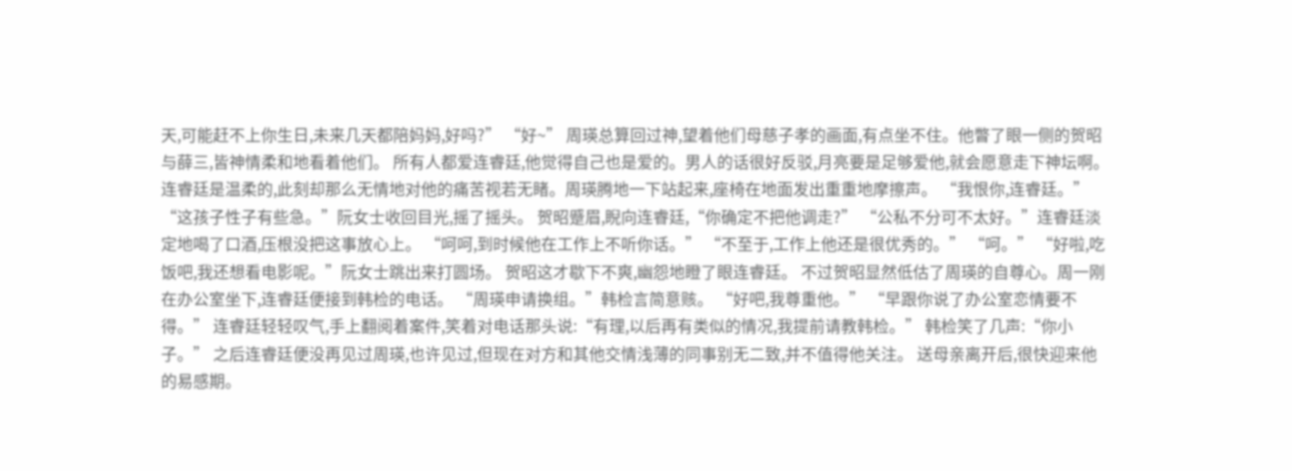天,可能赶不上你生日,未来几天都陪妈妈,好吗?” “好~” 周瑛总算回过神,望着他们母慈子孝的画面,有点坐不住。他瞥了眼一侧的贺昭与薛三,皆神情柔和地看着他们。 所有人都爱连睿廷,他觉得自己也是爱的。男人的话很好反驳,月亮要是足够爱他,就会愿意走下神坛啊。 连睿廷是温柔的,此刻却那么无情地对他的痛苦视若无睹。周瑛腾地一下站起来,座椅在地面发出重重地摩擦声。 “我恨你,连睿廷。” “这孩子性子有些急。”阮女士收回目光,摇了摇头。 贺昭蹙眉,睨向连睿廷,“你确定不把他调走?” “公私不分可不太好。”连睿廷淡定地喝了口酒,压根没把这事放心上。 “呵呵,到时候他在工作上不听你话。” “不至于,工作上他还是很优秀的。” “呵。” “好啦,吃饭吧,我还想看电影呢。”阮女士跳出来打圆场。 贺昭这才歇下不爽,幽怨地瞪了眼连睿廷。 不过贺昭显然低估了周瑛的自尊心。周一刚在办公室坐下,连睿廷便接到韩检的电话。 “周瑛申请换组。”韩检言简意赅。 “好吧,我尊重他。” “早跟你说了办公室恋情要不得。” 连睿廷轻轻叹气,手上翻阅着案件,笑着对电话那头说:“有理,以后再有类似的情况,我提前请教韩检。” 韩检笑了几声:“你小子。” 之后连睿廷便没再见过周瑛,也许见过,但现在对方和其他交情浅薄的同事别无二致,并不值得他关注。 送母亲离开后,很快迎来他的易感期。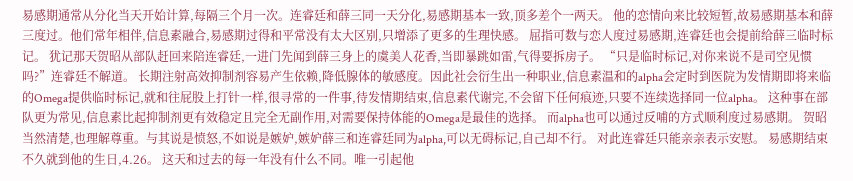易感期通常从分化当天开始计算,每隔三个月一次。连睿廷和薛三同一天分化,易感期基本一致,顶多差个一两天。 他的恋情向来比较短暂,故易感期基本和薛三度过。他们常年相伴,信息素融合,易感期过得和平常没有太大区别,只增添了更多的生理快感。 屈指可数与恋人度过易感期,连睿廷也会提前给薛三临时标记。 犹记那天贺昭从部队赶回来陪连睿廷,一进门先闻到薛三身上的虞美人花香,当即暴跳如雷,气得要拆房子。 “只是临时标记,对你来说不是司空见惯吗?”连睿廷不解道。 长期注射高效抑制剂容易产生依赖,降低腺体的敏感度。因此社会衍生出一种职业,信息素温和的alpha会定时到医院为发情期即将来临的Omega提供临时标记,就和往屁股上打针一样,很寻常的一件事,待发情期结束,信息素代谢完,不会留下任何痕迹,只要不连续选择同一位alpha。 这种事在部队更为常见,信息素比起抑制剂更有效稳定且完全无副作用,对需要保持体能的Omega是最佳的选择。 而alpha也可以通过反哺的方式顺利度过易感期。 贺昭当然清楚,也理解尊重。与其说是愤怒,不如说是嫉妒,嫉妒薛三和连睿廷同为alpha,可以无碍标记,自己却不行。 对此连睿廷只能亲亲表示安慰。 易感期结束不久就到他的生日,4.26。 这天和过去的每一年没有什么不同。唯一引起他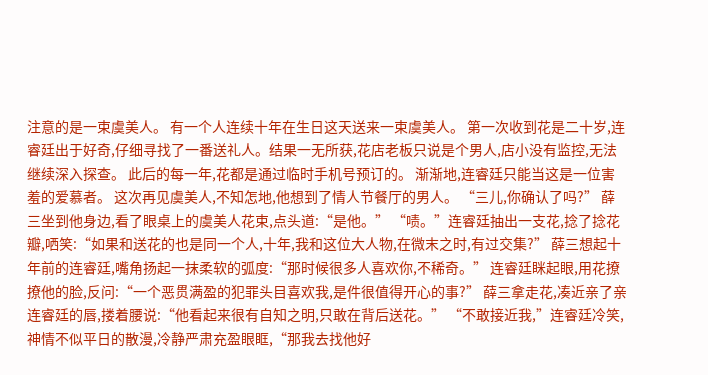注意的是一束虞美人。 有一个人连续十年在生日这天送来一束虞美人。 第一次收到花是二十岁,连睿廷出于好奇,仔细寻找了一番送礼人。结果一无所获,花店老板只说是个男人,店小没有监控,无法继续深入探查。 此后的每一年,花都是通过临时手机号预订的。 渐渐地,连睿廷只能当这是一位害羞的爱慕者。 这次再见虞美人,不知怎地,他想到了情人节餐厅的男人。 “三儿,你确认了吗?” 薛三坐到他身边,看了眼桌上的虞美人花束,点头道:“是他。” “啧。”连睿廷抽出一支花,捻了捻花瓣,哂笑:“如果和送花的也是同一个人,十年,我和这位大人物,在微末之时,有过交集?” 薛三想起十年前的连睿廷,嘴角扬起一抹柔软的弧度:“那时候很多人喜欢你,不稀奇。” 连睿廷眯起眼,用花撩撩他的脸,反问:“一个恶贯满盈的犯罪头目喜欢我,是件很值得开心的事?” 薛三拿走花,凑近亲了亲连睿廷的唇,搂着腰说:“他看起来很有自知之明,只敢在背后送花。” “不敢接近我,”连睿廷冷笑,神情不似平日的散漫,冷静严肃充盈眼眶,“那我去找他好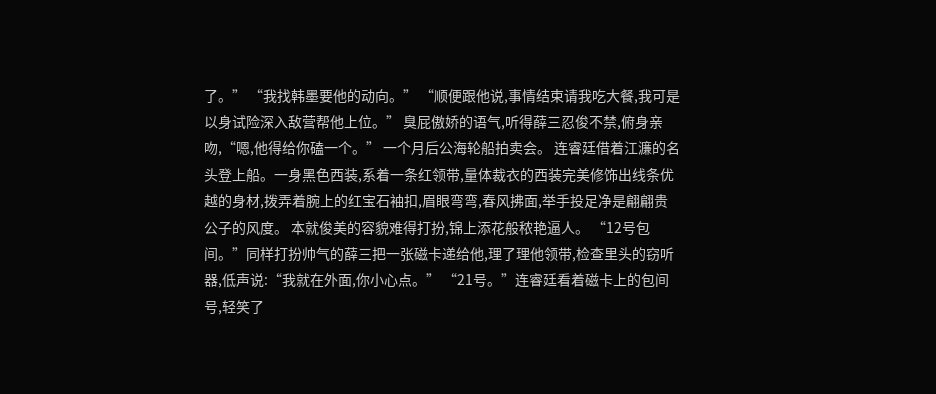了。” “我找韩墨要他的动向。” “顺便跟他说,事情结束请我吃大餐,我可是以身试险深入敌营帮他上位。” 臭屁傲娇的语气,听得薛三忍俊不禁,俯身亲吻,“嗯,他得给你磕一个。” 一个月后公海轮船拍卖会。 连睿廷借着江濂的名头登上船。一身黑色西装,系着一条红领带,量体裁衣的西装完美修饰出线条优越的身材,拨弄着腕上的红宝石袖扣,眉眼弯弯,春风拂面,举手投足净是翩翩贵公子的风度。 本就俊美的容貌难得打扮,锦上添花般秾艳逼人。 “12号包间。”同样打扮帅气的薛三把一张磁卡递给他,理了理他领带,检查里头的窃听器,低声说:“我就在外面,你小心点。” “21号。”连睿廷看着磁卡上的包间号,轻笑了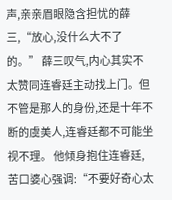声,亲亲眉眼隐含担忧的薛三,“放心,没什么大不了的。” 薛三叹气,内心其实不太赞同连睿廷主动找上门。但不管是那人的身份,还是十年不断的虞美人,连睿廷都不可能坐视不理。 他倾身抱住连睿廷,苦口婆心强调:“不要好奇心太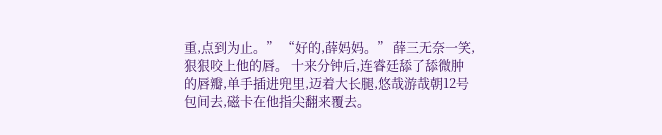重,点到为止。” “好的,薛妈妈。” 薛三无奈一笑,狠狠咬上他的唇。 十来分钟后,连睿廷舔了舔微肿的唇瓣,单手插进兜里,迈着大长腿,悠哉游哉朝12号包间去,磁卡在他指尖翻来覆去。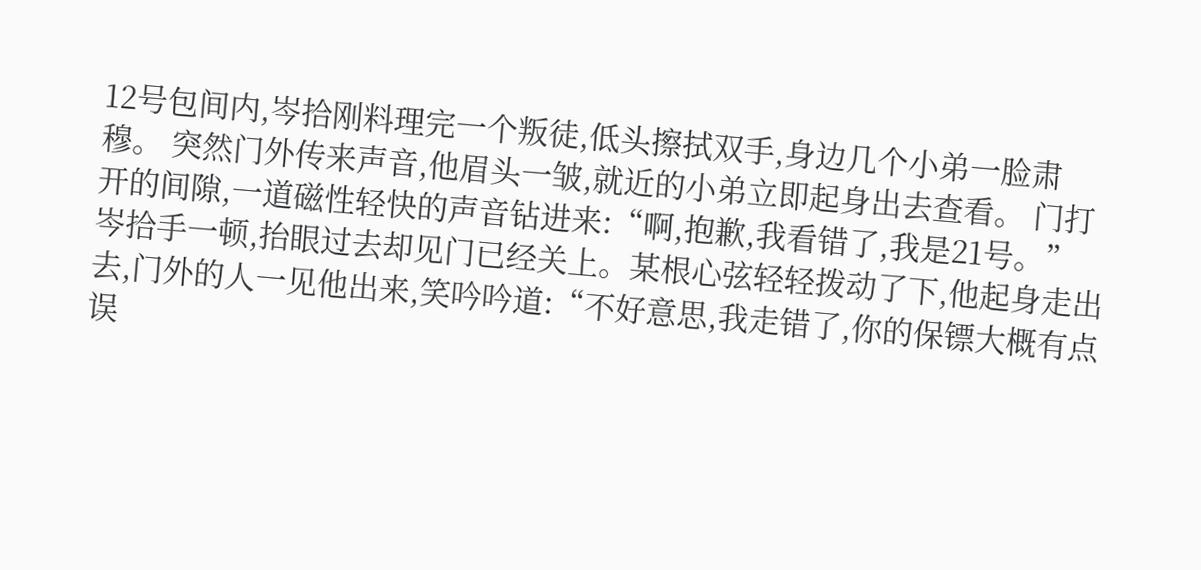12号包间内,岑拾刚料理完一个叛徒,低头擦拭双手,身边几个小弟一脸肃穆。 突然门外传来声音,他眉头一皱,就近的小弟立即起身出去查看。 门打开的间隙,一道磁性轻快的声音钻进来:“啊,抱歉,我看错了,我是21号。” 岑拾手一顿,抬眼过去却见门已经关上。某根心弦轻轻拨动了下,他起身走出去,门外的人一见他出来,笑吟吟道:“不好意思,我走错了,你的保镖大概有点误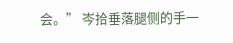会。” 岑拾垂落腿侧的手一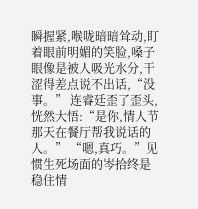瞬握紧,喉咙暗暗耸动,盯着眼前明媚的笑脸,嗓子眼像是被人吸光水分,干涩得差点说不出话,“没事。” 连睿廷歪了歪头,恍然大悟:“是你,情人节那天在餐厅帮我说话的人。” “嗯,真巧。”见惯生死场面的岑拾终是稳住情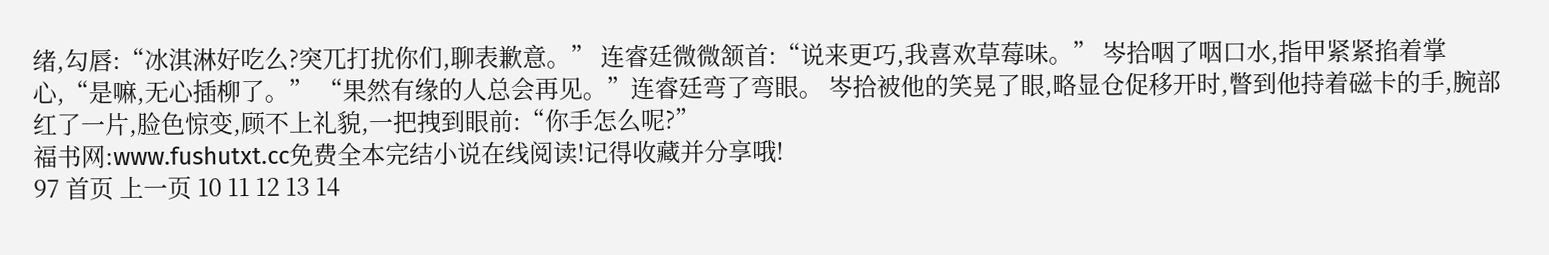绪,勾唇:“冰淇淋好吃么?突兀打扰你们,聊表歉意。” 连睿廷微微颔首:“说来更巧,我喜欢草莓味。” 岑拾咽了咽口水,指甲紧紧掐着掌心,“是嘛,无心插柳了。” “果然有缘的人总会再见。”连睿廷弯了弯眼。 岑拾被他的笑晃了眼,略显仓促移开时,瞥到他持着磁卡的手,腕部红了一片,脸色惊变,顾不上礼貌,一把拽到眼前:“你手怎么呢?”
福书网:www.fushutxt.cc免费全本完结小说在线阅读!记得收藏并分享哦!
97 首页 上一页 10 11 12 13 14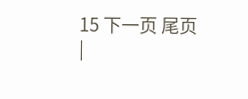15 下一页 尾页
|